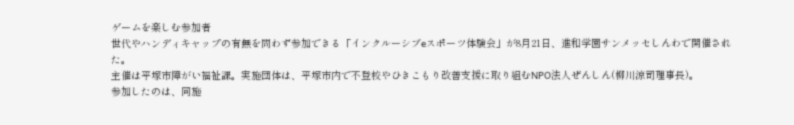ゲームを楽しむ参加者
世代やハンディキャップの有無を問わず参加できる「インクルーシブeスポーツ体験会」が8月21日、進和学園サンメッセしんわで開催された。
主催は平塚市障がい福祉課。実施団体は、平塚市内で不登校やひきこもり改善支援に取り組むNPO法人ぜんしん(柳川涼司理事長)。
参加したのは、同施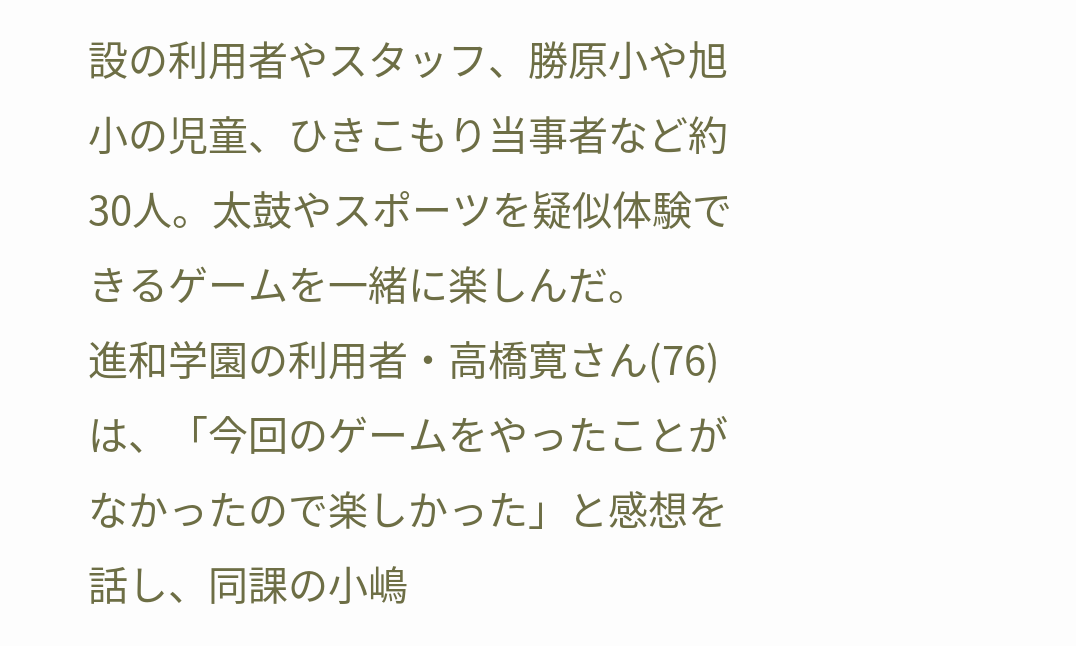設の利用者やスタッフ、勝原小や旭小の児童、ひきこもり当事者など約30人。太鼓やスポーツを疑似体験できるゲームを一緒に楽しんだ。
進和学園の利用者・高橋寛さん(76)は、「今回のゲームをやったことがなかったので楽しかった」と感想を話し、同課の小嶋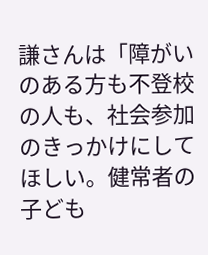謙さんは「障がいのある方も不登校の人も、社会参加のきっかけにしてほしい。健常者の子ども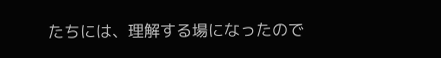たちには、理解する場になったので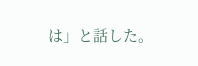は」と話した。